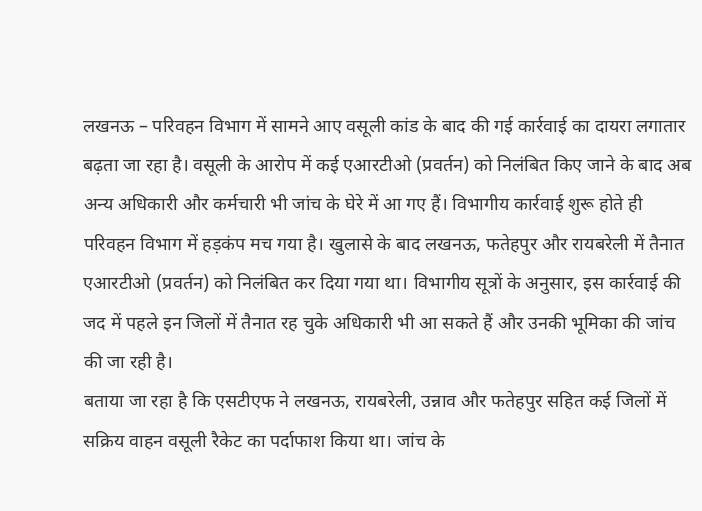लखनऊ – परिवहन विभाग में सामने आए वसूली कांड के बाद की गई कार्रवाई का दायरा लगातार बढ़ता जा रहा है। वसूली के आरोप में कई एआरटीओ (प्रवर्तन) को निलंबित किए जाने के बाद अब अन्य अधिकारी और कर्मचारी भी जांच के घेरे में आ गए हैं। विभागीय कार्रवाई शुरू होते ही परिवहन विभाग में हड़कंप मच गया है। खुलासे के बाद लखनऊ, फतेहपुर और रायबरेली में तैनात एआरटीओ (प्रवर्तन) को निलंबित कर दिया गया था। विभागीय सूत्रों के अनुसार, इस कार्रवाई की जद में पहले इन जिलों में तैनात रह चुके अधिकारी भी आ सकते हैं और उनकी भूमिका की जांच की जा रही है।
बताया जा रहा है कि एसटीएफ ने लखनऊ, रायबरेली, उन्नाव और फतेहपुर सहित कई जिलों में सक्रिय वाहन वसूली रैकेट का पर्दाफाश किया था। जांच के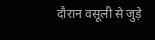दौरान वसूली से जुड़े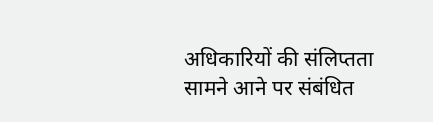अधिकारियों की संलिप्तता सामने आने पर संबंधित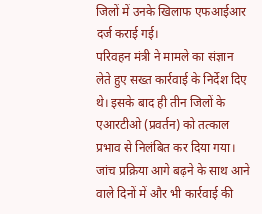जिलों में उनके खिलाफ एफआईआर दर्ज कराई गई।
परिवहन मंत्री ने मामले का संज्ञान लेते हुए सख्त कार्रवाई के निर्देश दिए थे। इसके बाद ही तीन जिलों के एआरटीओ (प्रवर्तन) को तत्काल प्रभाव से निलंबित कर दिया गया। जांच प्रक्रिया आगे बढ़ने के साथ आने वाले दिनों में और भी कार्रवाई की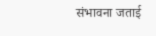संभावना जताई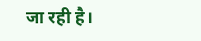जा रही है।